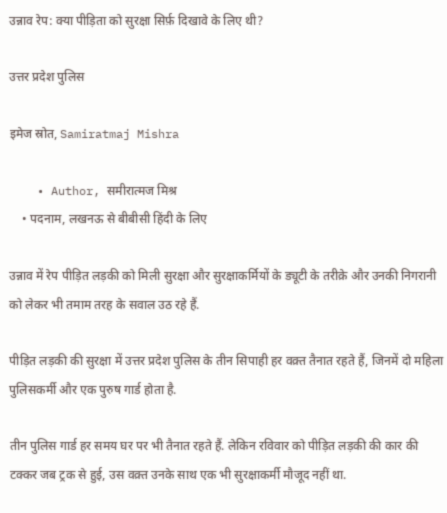उन्नाव रेप: क्या पीड़िता को सुरक्षा सिर्फ़ दिखावे के लिए थी?

उत्तर प्रदेश पुलिस

इमेज स्रोत, Samiratmaj Mishra

    • Author, समीरात्मज मिश्र
    • पदनाम, लखनऊ से बीबीसी हिंदी के लिए

उन्नाव में रेप पीड़ित लड़की को मिली सुरक्षा और सुरक्षाकर्मियों के ड्यूटी के तरीक़े और उनकी निगरानी को लेकर भी तमाम तरह के सवाल उठ रहे हैं.

पीड़ित लड़की की सुरक्षा में उत्तर प्रदेश पुलिस के तीन सिपाही हर वक़्त तैनात रहते हैं, जिनमें दो महिला पुलिसकर्मी और एक पुरुष गार्ड होता है.

तीन पुलिस गार्ड हर समय घर पर भी तैनात रहते हैं. लेकिन रविवार को पीड़ित लड़की की कार की टक्कर जब ट्रक से हुई, उस वक़्त उनके साथ एक भी सुरक्षाकर्मी मौजूद नहीं था.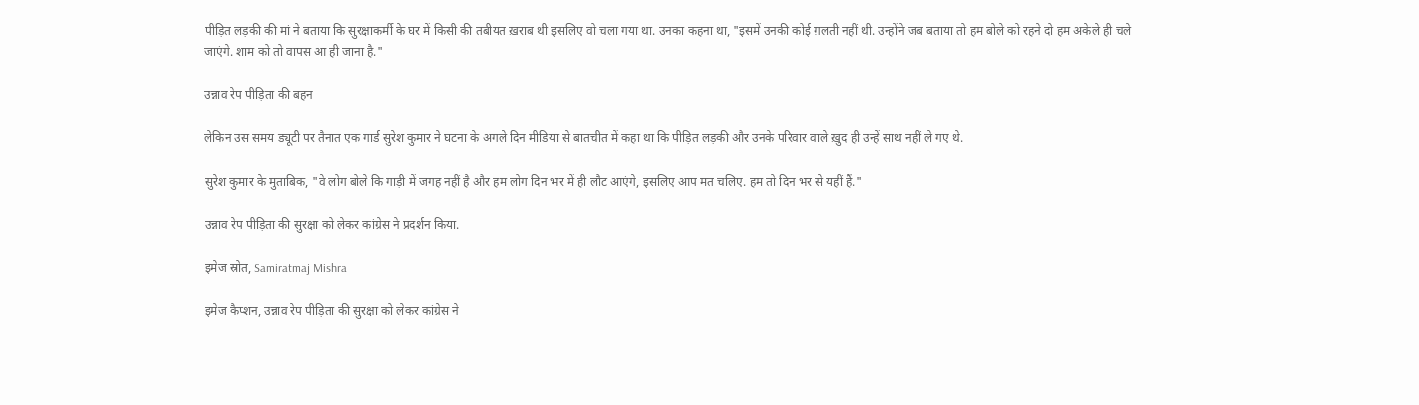पीड़ित लड़की की मां ने बताया कि सुरक्षाकर्मी के घर में किसी की तबीयत ख़राब थी इसलिए वो चला गया था. उनका कहना था, "इसमें उनकी कोई ग़लती नहीं थी. उन्होंने जब बताया तो हम बोले को रहने दो हम अकेले ही चले जाएंगे. शाम को तो वापस आ ही जाना है."

उन्नाव रेप पीड़िता की बहन

लेकिन उस समय ड्यूटी पर तैनात एक गार्ड सुरेश कुमार ने घटना के अगले दिन मीडिया से बातचीत में कहा था कि पीड़ित लड़की और उनके परिवार वाले ख़ुद ही उन्हें साथ नहीं ले गए थे.

सुरेश कुमार के मुताबिक, "वे लोग बोले कि गाड़ी में जगह नहीं है और हम लोग दिन भर में ही लौट आएंगे, इसलिए आप मत चलिए. हम तो दिन भर से यहीं हैं."

उन्नाव रेप पीड़िता की सुरक्षा को लेकर कांग्रेस ने प्रदर्शन किया.

इमेज स्रोत, Samiratmaj Mishra

इमेज कैप्शन, उन्नाव रेप पीड़िता की सुरक्षा को लेकर कांग्रेस ने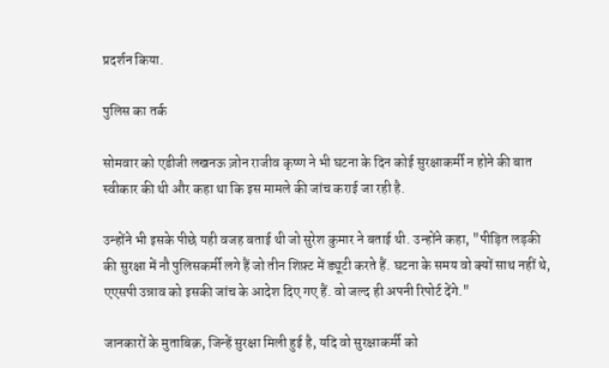प्रदर्शन किया.

पुलिस का तर्क

सोमवार को एडीजी लखनऊ ज़ोन राजीव कृष्ण ने भी घटना के दिन कोई सुरक्षाकर्मी न होने की बात स्वीकार की थी और कहा था कि इस मामले की जांच कराई जा रही है.

उन्होंने भी इसके पीछे यही वजह बताई थी जो सुरेश कुमार ने बताई थी. उन्होंने कहा, "पीड़ित लड़की की सुरक्षा में नौ पुलिसकर्मी लगे हैं जो तीन शिफ़्ट में ड्यूटी करते हैं. घटना के समय वो क्यों साथ नहीं थे, एएसपी उन्नाव को इसकी जांच के आदेश दिए गए हैं. वो जल्द ही अपनी रिपोर्ट देंगे."

जानकारों के मुताबिक़, जिन्हें सुरक्षा मिली हुई है, यदि वो सुरक्षाकर्मी को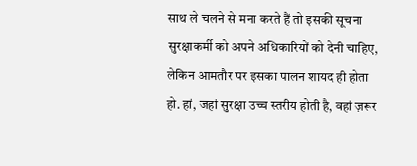साथ ले चलने से मना करते हैं तो इसकी सूचना सुरक्षाकर्मी को अपने अधिकारियों को देनी चाहिए, लेकिन आमतौर पर इसका पालन शायद ही होता हो. हां, जहां सुरक्षा उच्च स्तरीय होती है, वहां ज़रूर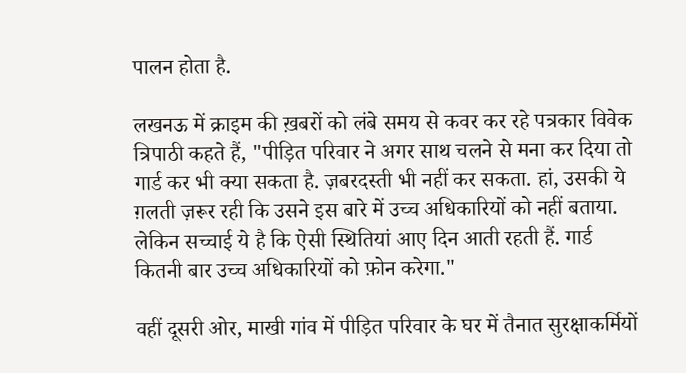पालन होता है.

लखनऊ में क्राइम की ख़बरों को लंबे समय से कवर कर रहे पत्रकार विवेक त्रिपाठी कहते हैं, "पीड़ित परिवार ने अगर साथ चलने से मना कर दिया तो गार्ड कर भी क्या सकता है. ज़बरदस्ती भी नहीं कर सकता. हां, उसकी ये ग़लती ज़रूर रही कि उसने इस बारे में उच्च अधिकारियों को नहीं बताया. लेकिन सच्चाई ये है कि ऐसी स्थितियां आए दिन आती रहती हैं. गार्ड कितनी बार उच्च अधिकारियों को फ़ोन करेगा."

वहीं दूसरी ओर, माखी गांव में पीड़ित परिवार के घर में तैनात सुरक्षाकर्मियों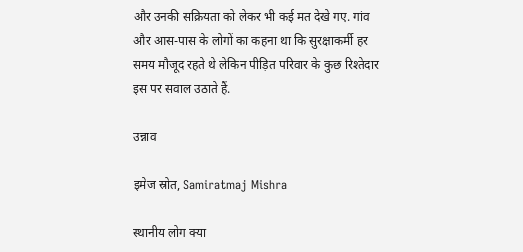और उनकी सक्रियता को लेकर भी कई मत देखे गए. गांव और आस-पास के लोगों का कहना था कि सुरक्षाकर्मी हर समय मौजूद रहते थे लेकिन पीड़ित परिवार के कुछ रिश्तेदार इस पर सवाल उठाते हैं.

उन्नाव

इमेज स्रोत, Samiratmaj Mishra

स्थानीय लोग क्या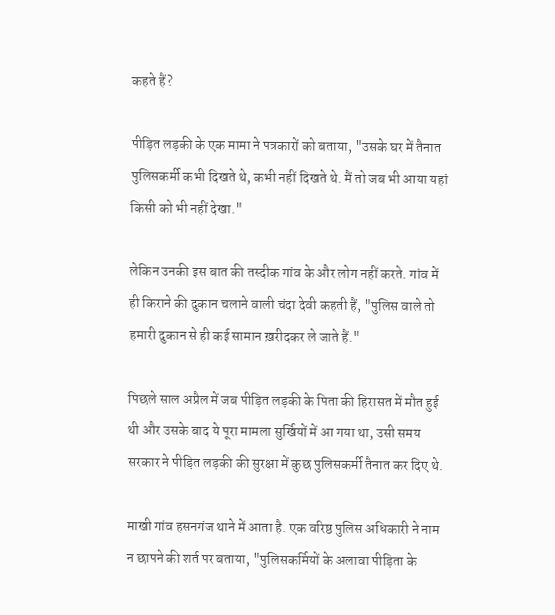कहते हैं?

पीड़ित लड़की के एक मामा ने पत्रकारों को बताया, "उसके घर में तैनात पुलिसकर्मी कभी दिखते थे, कभी नहीं दिखते थे. मैं तो जब भी आया यहां किसी को भी नहीं देखा."

लेकिन उनकी इस बात की तस्दीक गांव के और लोग नहीं करते. गांव में ही किराने की दुकान चलाने वाली चंदा देवी कहती हैं, "पुलिस वाले तो हमारी दुकान से ही कई सामान ख़रीदकर ले जाते हैं."

पिछले साल अप्रैल में जब पीड़ित लड़की के पिता की हिरासत में मौत हुई थी और उसके बाद ये पूरा मामला सुर्खियों में आ गया था, उसी समय सरकार ने पीड़ित लड़की की सुरक्षा में कुछ पुलिसकर्मी तैनात कर दिए थे.

माखी गांव हसनगंज थाने में आता है. एक वरिष्ठ पुलिस अधिकारी ने नाम न छापने की शर्त पर बताया, "पुलिसकर्मियों के अलावा पीड़िता के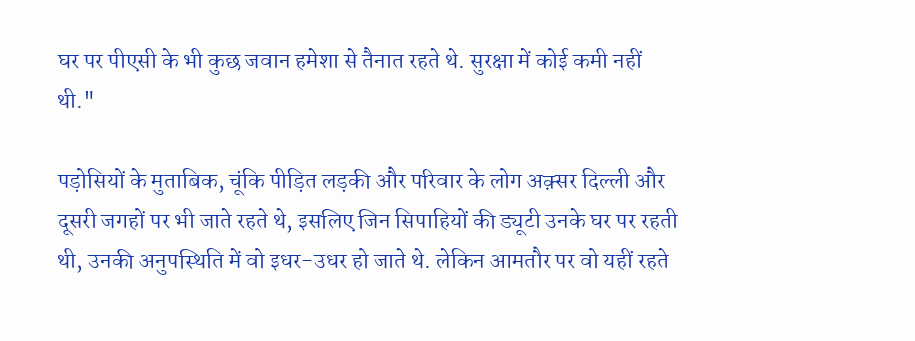घर पर पीएसी के भी कुछ जवान हमेशा से तैनात रहते थे. सुरक्षा में कोई कमी नहीं थी."

पड़ोसियों के मुताबिक, चूंकि पीड़ित लड़की और परिवार के लोग अक़्सर दिल्ली और दूसरी जगहों पर भी जाते रहते थे, इसलिए जिन सिपाहियों की ड्यूटी उनके घर पर रहती थी, उनकी अनुपस्थिति में वो इधर-उधर हो जाते थे. लेकिन आमतौर पर वो यहीं रहते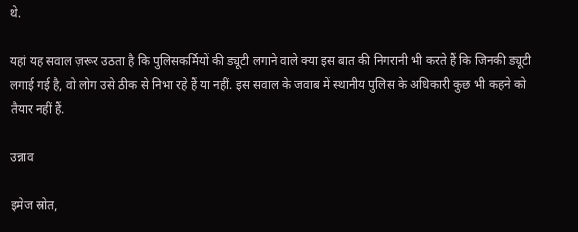थे.

यहां यह सवाल ज़रूर उठता है कि पुलिसकर्मियों की ड्यूटी लगाने वाले क्या इस बात की निगरानी भी करते हैं कि जिनकी ड्यूटी लगाई गई है, वो लोग उसे ठीक से निभा रहे हैं या नहीं. इस सवाल के जवाब में स्थानीय पुलिस के अधिकारी कुछ भी कहने को तैयार नहीं हैं.

उन्नाव

इमेज स्रोत,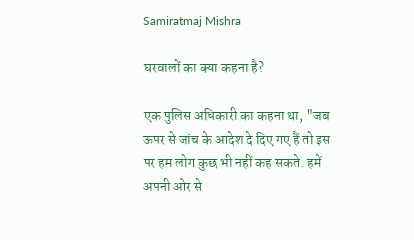Samiratmaj Mishra

घरवालों का क्या कहना है?

एक पुलिस अधिकारी का कहना था, "जब ऊपर से जांच के आदेश दे दिए गए हैं तो इस पर हम लोग कुछ भी नहीं कह सकते. हमें अपनी ओर से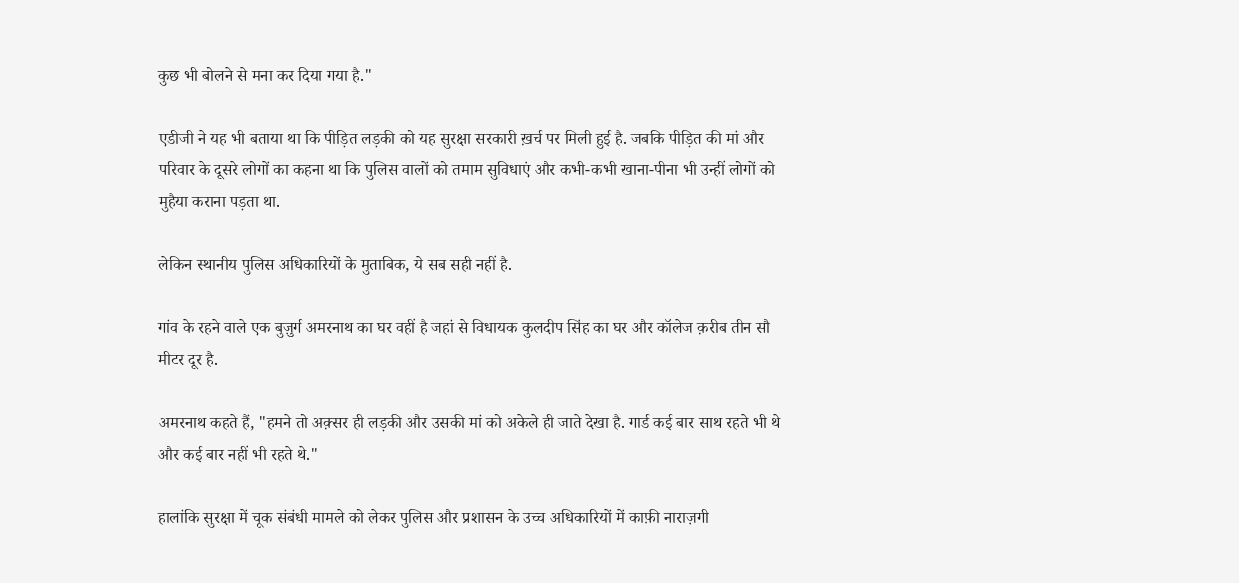कुछ भी बोलने से मना कर दिया गया है."

एडीजी ने यह भी बताया था कि पीड़ित लड़की को यह सुरक्षा सरकारी ख़र्च पर मिली हुई है. जबकि पीड़ित की मां और परिवार के दूसरे लोगों का कहना था कि पुलिस वालों को तमाम सुविधाएं और कभी-कभी खाना-पीना भी उन्हीं लोगों को मुहैया कराना पड़ता था.

लेकिन स्थानीय पुलिस अधिकारियों के मुताबिक, ये सब सही नहीं है.

गांव के रहने वाले एक बुज़ुर्ग अमरनाथ का घर वहीं है जहां से विधायक कुलदीप सिंह का घर और कॉलेज क़रीब तीन सौ मीटर दूर है.

अमरनाथ कहते हैं, "हमने तो अक़्सर ही लड़की और उसकी मां को अकेले ही जाते देखा है. गार्ड कई बार साथ रहते भी थे और कई बार नहीं भी रहते थे."

हालांकि सुरक्षा में चूक संबंधी मामले को लेकर पुलिस और प्रशासन के उच्च अधिकारियों में काफ़ी नाराज़गी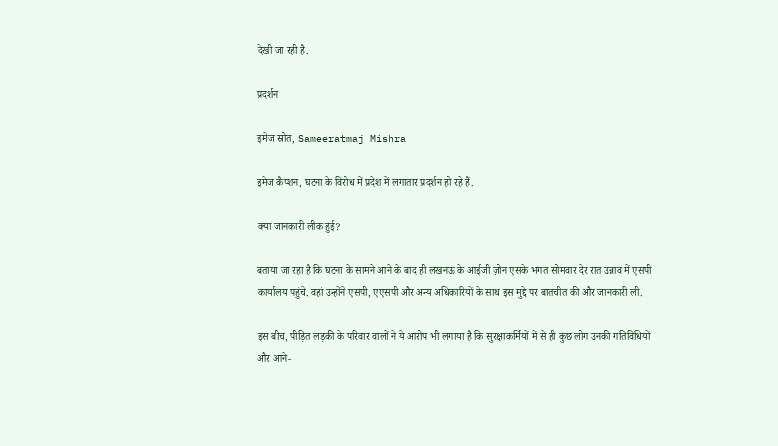देखी जा रही है.

प्रदर्शन

इमेज स्रोत, Sameeratmaj Mishra

इमेज कैप्शन, घटना के विरोध में प्रदेश में लगातार प्रदर्शन हो रहे हैं.

क्या जानकारी लीक हुई?

बताया जा रहा है कि घटना के सामने आने के बाद ही लखनऊ के आईजी ज़ोन एसके भगत सोमवार देर रात उन्नाव में एसपी कार्यालय पहुंचे. वहां उन्होंने एसपी, एएसपी और अन्य अधिकारियों के साथ इस मुद्दे पर बातचीत की और जानकारी ली.

इस बीच, पीड़ित लड़की के परिवार वालों ने ये आरोप भी लगाया है कि सुरक्षाकर्मियों में से ही कुछ लोग उनकी गतिविधियों और आने-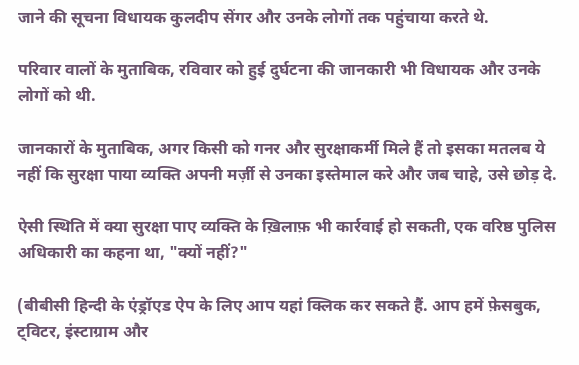जाने की सूचना विधायक कुलदीप सेंगर और उनके लोगों तक पहुंचाया करते थे.

परिवार वालों के मुताबिक, रविवार को हुई दुर्घटना की जानकारी भी विधायक और उनके लोगों को थी.

जानकारों के मुताबिक, अगर किसी को गनर और सुरक्षाकर्मी मिले हैं तो इसका मतलब ये नहीं कि सुरक्षा पाया व्यक्ति अपनी मर्ज़ी से उनका इस्तेमाल करे और जब चाहे, उसे छोड़ दे.

ऐसी स्थिति में क्या सुरक्षा पाए व्यक्ति के ख़िलाफ़ भी कार्रवाई हो सकती, एक वरिष्ठ पुलिस अधिकारी का कहना था, "क्यों नहीं?"

(बीबीसी हिन्दी के एंड्रॉएड ऐप के लिए आप यहां क्लिक कर सकते हैं. आप हमें फ़ेसबुक, ट्विटर, इंस्टाग्राम और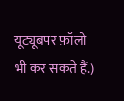यूट्यूबपर फ़ॉलो भी कर सकते हैं.)